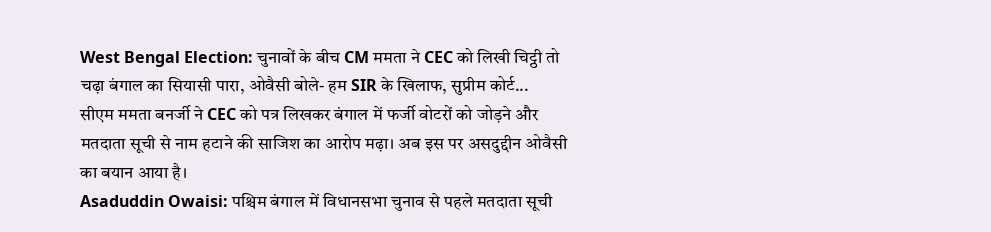West Bengal Election: चुनावों के बीच CM ममता ने CEC को लिखी चिट्ठी तो चढ़ा बंगाल का सियासी पारा, ओवैसी बोले- हम SIR के खिलाफ, सुप्रीम कोर्ट...
सीएम ममता बनर्जी ने CEC को पत्र लिखकर बंगाल में फर्जी वोटरों को जोड़ने और मतदाता सूची से नाम हटाने की साजिश का आरोप मढ़ा। अब इस पर असदुद्दीन ओवैसी का बयान आया है।
Asaduddin Owaisi: पश्चिम बंगाल में विधानसभा चुनाव से पहले मतदाता सूची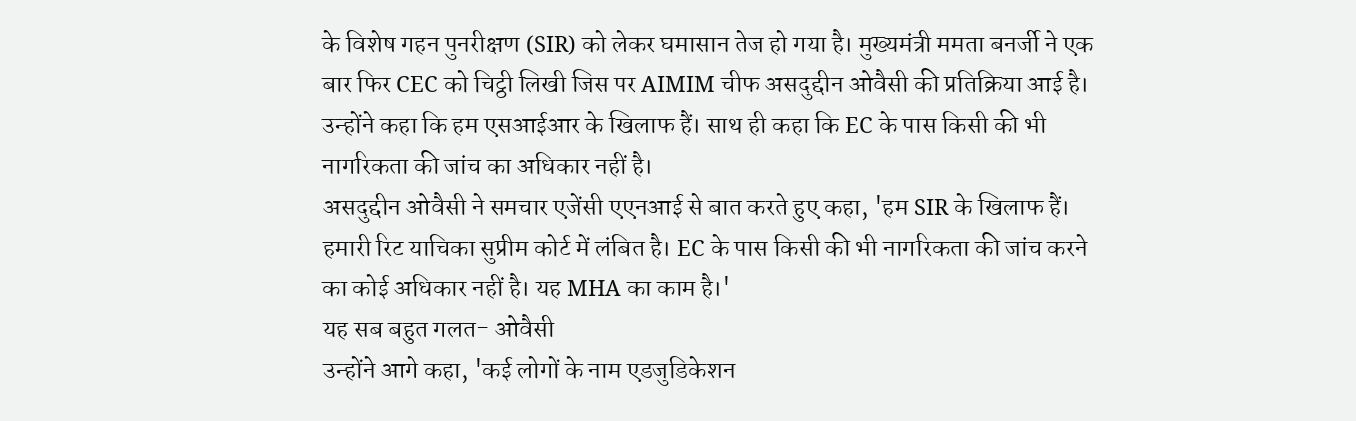के विशेष गहन पुनरीक्षण (SIR) को लेकर घमासान तेज हो गया है। मुख्यमंत्री ममता बनर्जी ने एक बार फिर CEC को चिट्ठी लिखी जिस पर AIMIM चीफ असदुद्दीन ओवैसी की प्रतिक्रिया आई है। उन्होंने कहा कि हम एसआईआर के खिलाफ हैं। साथ ही कहा कि EC के पास किसी की भी नागरिकता की जांच का अधिकार नहीं है।
असदुद्दीन ओवैसी ने समचार एजेंसी एएनआई से बात करते हुए कहा, 'हम SIR के खिलाफ हैं। हमारी रिट याचिका सुप्रीम कोर्ट में लंबित है। EC के पास किसी की भी नागरिकता की जांच करने का कोई अधिकार नहीं है। यह MHA का काम है।'
यह सब बहुत गलत- ओवैसी
उन्होंने आगे कहा, 'कई लोगों के नाम एडजुडिकेशन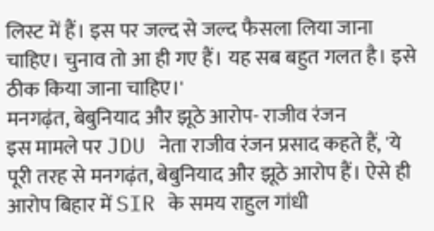लिस्ट में हैं। इस पर जल्द से जल्द फैसला लिया जाना चाहिए। चुनाव तो आ ही गए हैं। यह सब बहुत गलत है। इसे ठीक किया जाना चाहिए।'
मनगढ़ंत, बेबुनियाद और झूठे आरोप- राजीव रंजन
इस मामले पर JDU नेता राजीव रंजन प्रसाद कहते हैं, 'ये पूरी तरह से मनगढ़ंत, बेबुनियाद और झूठे आरोप हैं। ऐसे ही आरोप बिहार में SIR के समय राहुल गांधी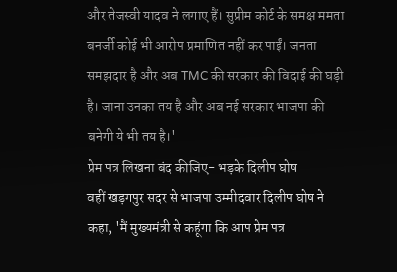और तेजस्वी यादव ने लगाए हैं। सुप्रीम कोर्ट के समक्ष ममता बनर्जी कोई भी आरोप प्रमाणित नहीं कर पाईं। जनता समझदार है और अब TMC की सरकार की विदाई की घड़ी है। जाना उनका तय है और अब नई सरकार भाजपा की बनेगी ये भी तय है।'
प्रेम पत्र लिखना बंद कीजिए- भड़के दिलीप घोष
वहीं खड़गपुर सदर से भाजपा उम्मीदवार दिलीप घोष ने कहा, 'मैं मुख्यमंत्री से कहूंगा कि आप प्रेम पत्र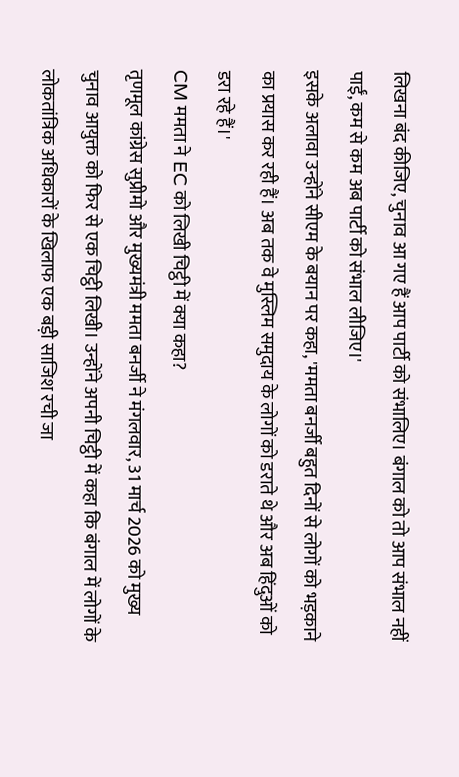लिखना बंद कीजिए, चुनाव आ गए हैं आप पार्टी को संभालिए। बंगाल को तो आप संभाल नहीं पाईं, कम से कम अब पार्टी को संभाल लीजिए।'
इसके अलावा उन्होंने सीएम के बयान पर कहा, 'ममता बनर्जी बहुत दिनों से लोगों को भड़काने का प्रयास कर रही हैं। अब तक वे मुस्लिम समुदाय के लोगों को डराते थे और अब हिंदुओं को डरा रहे हैं।'
CM ममता ने EC को लिखी चिट्ठी में क्या कहा?
तृणमूल कांग्रेस सुप्रीमो और मुख्यमंत्री ममता बनर्जी ने मंगलवार, 31 मार्च 2026 को मुख्य चुनाव आयुक्त को फिर से एक चिट्ठी लिखी। उन्होंने अपनी चिट्ठी में कहा कि बंगाल में लोगों के लोकतांत्रिक अधिकारों के खिलाफ एक बड़ी साजिश रची जा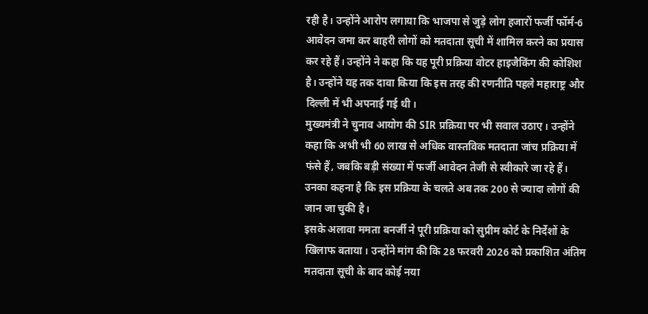रही है। उन्होंने आरोप लगाया कि भाजपा से जुड़े लोग हजारों फर्जी फॉर्म-6 आवेदन जमा कर बाहरी लोगों को मतदाता सूची में शामिल करने का प्रयास कर रहे हैं। उन्होंने ने कहा कि यह पूरी प्रक्रिया वोटर हाइजैकिंग की कोशिश है। उन्होंने यह तक दावा किया कि इस तरह की रणनीति पहले महाराष्ट्र और दिल्ली में भी अपनाई गई थी।
मुख्यमंत्री ने चुनाव आयोग की SIR प्रक्रिया पर भी सवाल उठाए। उन्होंने कहा कि अभी भी 60 लाख से अधिक वास्तविक मतदाता जांच प्रक्रिया में फंसे हैं, जबकि बड़ी संख्या में फर्जी आवेदन तेजी से स्वीकारे जा रहे हैं। उनका कहना है कि इस प्रक्रिया के चलते अब तक 200 से ज्यादा लोगों की जान जा चुकी है।
इसके अलावा ममता बनर्जी ने पूरी प्रक्रिया को सुप्रीम कोर्ट के निर्देशों के खिलाफ बताया। उन्होंने मांग की कि 28 फरवरी 2026 को प्रकाशित अंतिम मतदाता सूची के बाद कोई नया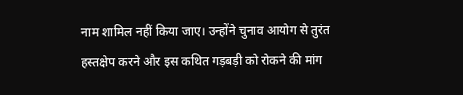नाम शामिल नहीं किया जाए। उन्होंने चुनाव आयोग से तुरंत हस्तक्षेप करने और इस कथित गड़बड़ी को रोकने की मांग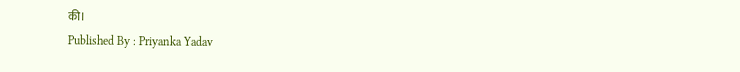की।
Published By : Priyanka Yadav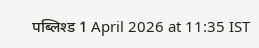पब्लिश्ड 1 April 2026 at 11:35 IST